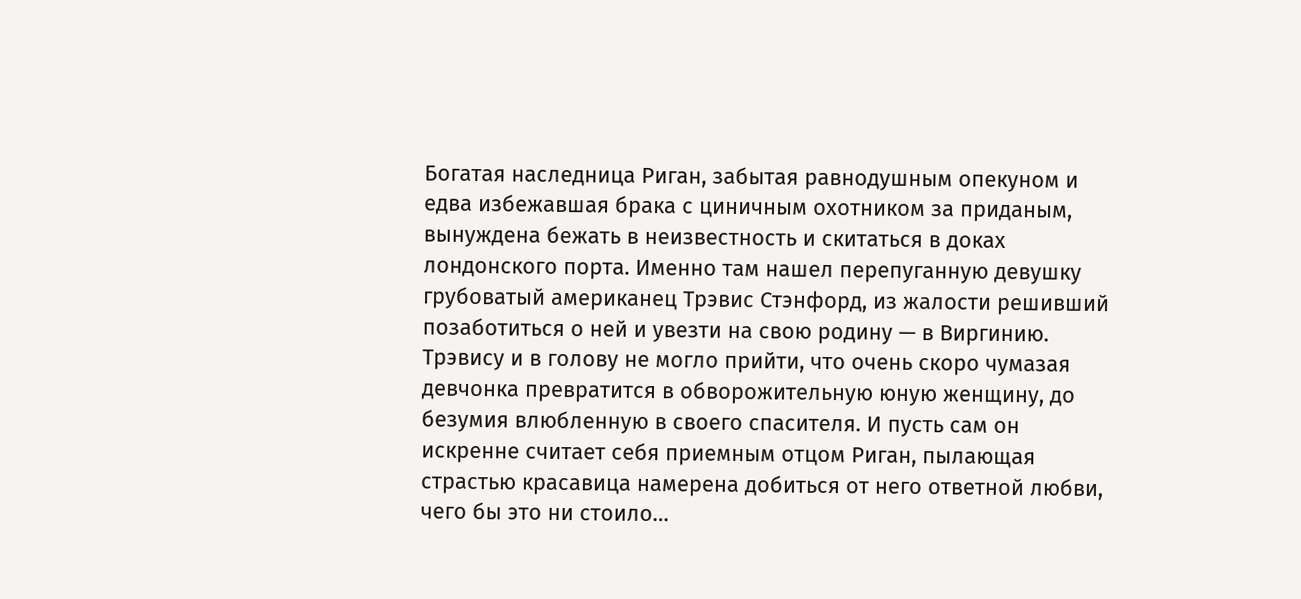Богатая наследница Риган, забытая равнодушным опекуном и едва избежавшая брака с циничным охотником за приданым, вынуждена бежать в неизвестность и скитаться в доках лондонского порта. Именно там нашел перепуганную девушку грубоватый американец Трэвис Стэнфорд, из жалости решивший позаботиться о ней и увезти на свою родину — в Виргинию. Трэвису и в голову не могло прийти, что очень скоро чумазая девчонка превратится в обворожительную юную женщину, до безумия влюбленную в своего спасителя. И пусть сам он искренне считает себя приемным отцом Риган, пылающая страстью красавица намерена добиться от него ответной любви, чего бы это ни стоило…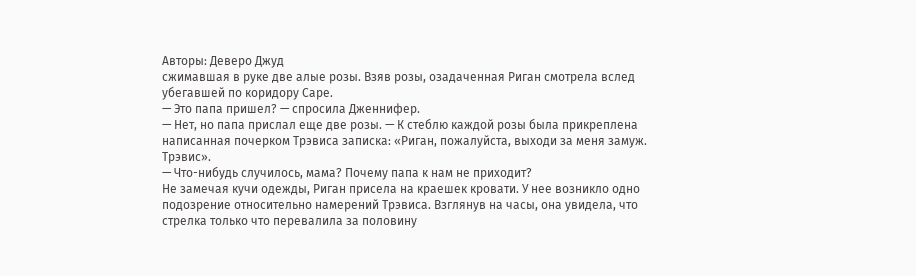Авторы: Деверо Джуд
сжимавшая в руке две алые розы. Взяв розы, озадаченная Риган смотрела вслед убегавшей по коридору Саре.
— Это папа пришел? — спросила Дженнифер.
— Нет, но папа прислал еще две розы. — К стеблю каждой розы была прикреплена написанная почерком Трэвиса записка: «Риган, пожалуйста, выходи за меня замуж. Трэвис».
— Что-нибудь случилось, мама? Почему папа к нам не приходит?
Не замечая кучи одежды, Риган присела на краешек кровати. У нее возникло одно подозрение относительно намерений Трэвиса. Взглянув на часы, она увидела, что стрелка только что перевалила за половину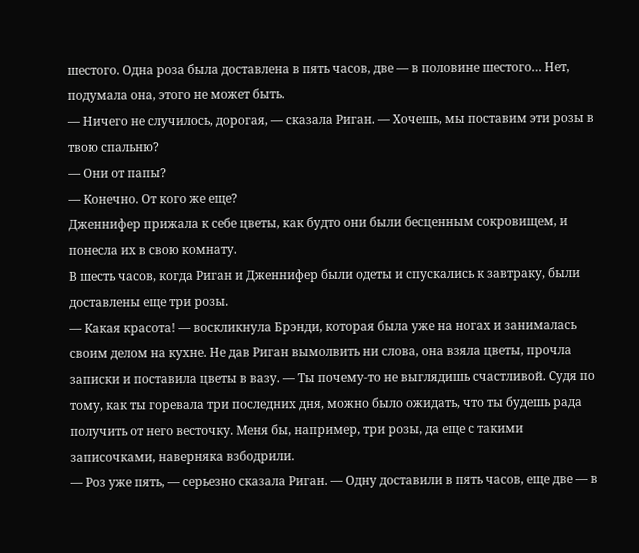шестого. Одна роза была доставлена в пять часов, две — в половине шестого… Нет, подумала она, этого не может быть.
— Ничего не случилось, дорогая, — сказала Риган. — Хочешь, мы поставим эти розы в твою спальню?
— Они от папы?
— Конечно. От кого же еще?
Дженнифер прижала к себе цветы, как будто они были бесценным сокровищем, и понесла их в свою комнату.
В шесть часов, когда Риган и Дженнифер были одеты и спускались к завтраку, были доставлены еще три розы.
— Какая красота! — воскликнула Брэнди, которая была уже на ногах и занималась своим делом на кухне. Не дав Риган вымолвить ни слова, она взяла цветы, прочла записки и поставила цветы в вазу. — Ты почему-то не выглядишь счастливой. Судя по тому, как ты горевала три последних дня, можно было ожидать, что ты будешь рада получить от него весточку. Меня бы, например, три розы, да еще с такими записочками, наверняка взбодрили.
— Роз уже пять, — серьезно сказала Риган. — Одну доставили в пять часов, еще две — в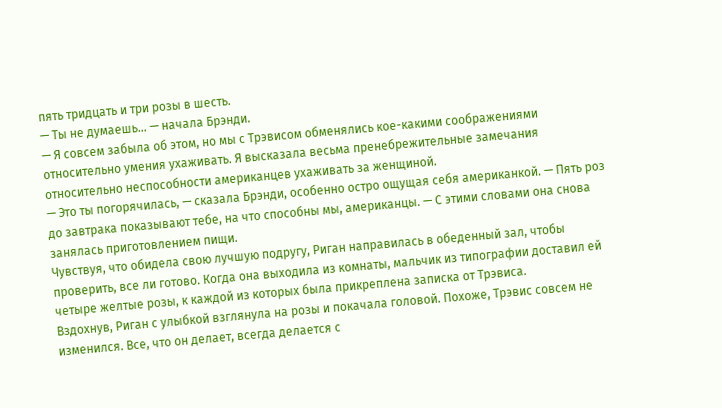пять тридцать и три розы в шесть.
— Ты не думаешь… — начала Брэнди.
— Я совсем забыла об этом, но мы с Трэвисом обменялись кое-какими соображениями относительно умения ухаживать. Я высказала весьма пренебрежительные замечания относительно неспособности американцев ухаживать за женщиной.
— Это ты погорячилась, — сказала Брэнди, особенно остро ощущая себя американкой. — Пять роз до завтрака показывают тебе, на что способны мы, американцы. — С этими словами она снова занялась приготовлением пищи.
Чувствуя, что обидела свою лучшую подругу, Риган направилась в обеденный зал, чтобы проверить, все ли готово. Когда она выходила из комнаты, мальчик из типографии доставил ей четыре желтые розы, к каждой из которых была прикреплена записка от Трэвиса.
Вздохнув, Риган с улыбкой взглянула на розы и покачала головой. Похоже, Трэвис совсем не изменился. Все, что он делает, всегда делается с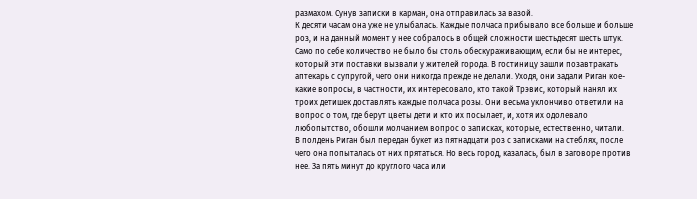размахом. Сунув записки в карман, она отправилась за вазой.
К десяти часам она уже не улыбалась. Каждые полчаса прибывало все больше и больше роз, и на данный момент у нее собралось в общей сложности шестьдесят шесть штук. Само по себе количество не было бы столь обескураживающим, если бы не интерес, который эти поставки вызвали у жителей города. В гостиницу зашли позавтракать аптекарь с супругой, чего они никогда прежде не делали. Уходя, они задали Риган кое-какие вопросы, в частности, их интересовало, кто такой Трэвис, который нанял их троих детишек доставлять каждые полчаса розы. Они весьма уклончиво ответили на вопрос о том, где берут цветы дети и кто их посылает, и, хотя их одолевало любопытство, обошли молчанием вопрос о записках, которые, естественно, читали.
В полдень Риган был передан букет из пятнадцати роз с записками на стеблях, после чего она попыталась от них прятаться. Но весь город, казалась, был в заговоре против нее. За пять минут до круглого часа или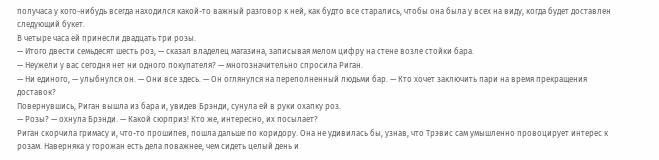получаса у кого-нибудь всегда находился какой-то важный разговор к ней, как будто все старались, чтобы она была у всех на виду, когда будет доставлен следующий букет.
В четыре часа ей принесли двадцать три розы.
— Итого двести семьдесят шесть роз, — сказал владелец магазина, записывая мелом цифру на стене возле стойки бара.
— Неужели у вас сегодня нет ни одного покупателя? — многозначительно спросила Риган.
— Ни единого, — улыбнулся он. — Они все здесь. — Он оглянулся на переполненный людьми бар. — Кто хочет заключить пари на время прекращения доставок?
Повернувшись, Риган вышла из бара и, увидев Брэнди, сунула ей в руки охапку роз.
— Розы? — охнула Брэнди. — Какой сюрприз! Кто же, интересно, их посылает?
Риган скорчила гримасу и, что-то прошипев, пошла дальше по коридору. Она не удивилась бы, узнав, что Трэвис сам умышленно провоцирует интерес к розам. Наверняка у горожан есть дела поважнее, чем сидеть целый день и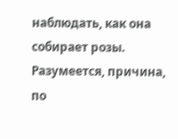наблюдать, как она собирает розы. Разумеется, причина, по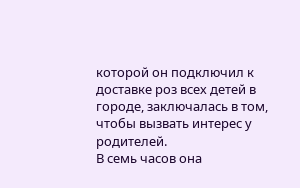которой он подключил к доставке роз всех детей в городе, заключалась в том, чтобы вызвать интерес у родителей.
В семь часов она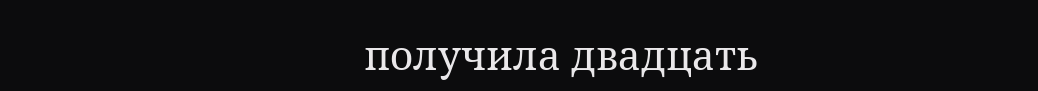получила двадцать